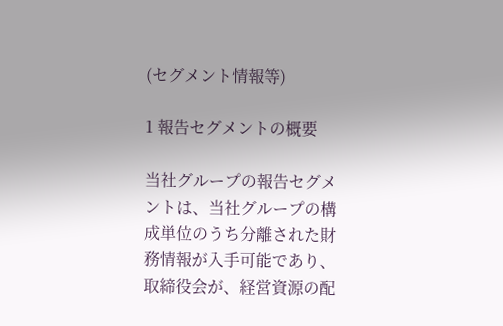(セグメント情報等)

1 報告セグメントの概要

当社グループの報告セグメントは、当社グループの構成単位のうち分離された財務情報が入手可能であり、取締役会が、経営資源の配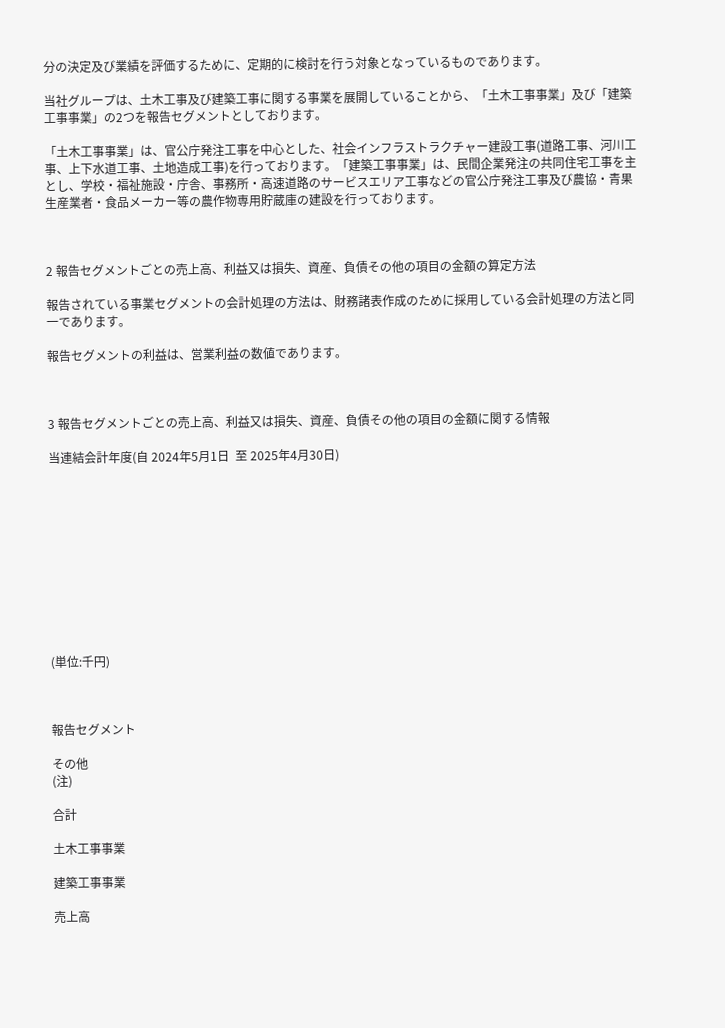分の決定及び業績を評価するために、定期的に検討を行う対象となっているものであります。

当社グループは、土木工事及び建築工事に関する事業を展開していることから、「土木工事事業」及び「建築工事事業」の2つを報告セグメントとしております。

「土木工事事業」は、官公庁発注工事を中心とした、社会インフラストラクチャー建設工事(道路工事、河川工事、上下水道工事、土地造成工事)を行っております。「建築工事事業」は、民間企業発注の共同住宅工事を主とし、学校・福祉施設・庁舎、事務所・高速道路のサービスエリア工事などの官公庁発注工事及び農協・青果生産業者・食品メーカー等の農作物専用貯蔵庫の建設を行っております。



2 報告セグメントごとの売上高、利益又は損失、資産、負債その他の項目の金額の算定方法

報告されている事業セグメントの会計処理の方法は、財務諸表作成のために採用している会計処理の方法と同一であります。

報告セグメントの利益は、営業利益の数値であります。



3 報告セグメントごとの売上高、利益又は損失、資産、負債その他の項目の金額に関する情報

当連結会計年度(自 2024年5月1日  至 2025年4月30日)











(単位:千円)



報告セグメント

その他
(注)

合計

土木工事事業

建築工事事業

売上高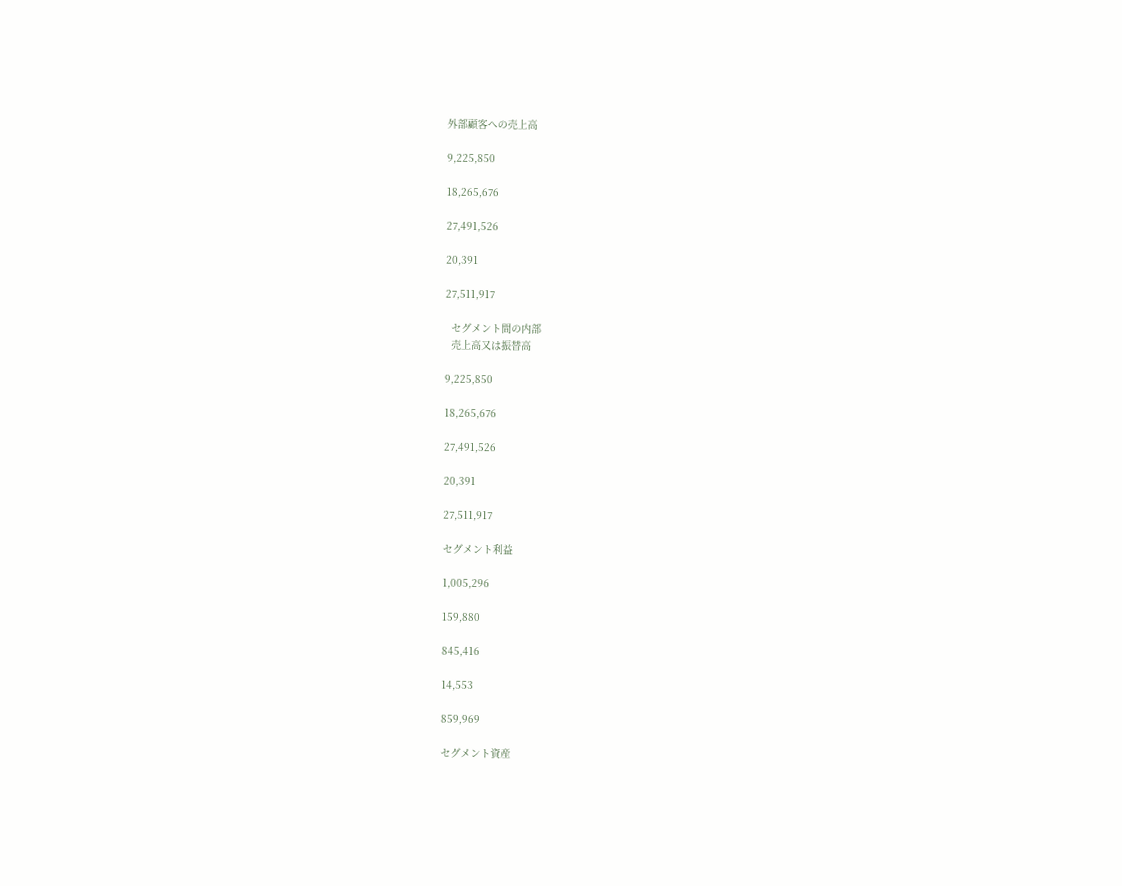外部顧客への売上高

9,225,850

18,265,676

27,491,526

20,391

27,511,917

  セグメント間の内部
  売上高又は振替高

9,225,850

18,265,676

27,491,526

20,391

27,511,917

セグメント利益

1,005,296

159,880

845,416

14,553

859,969

セグメント資産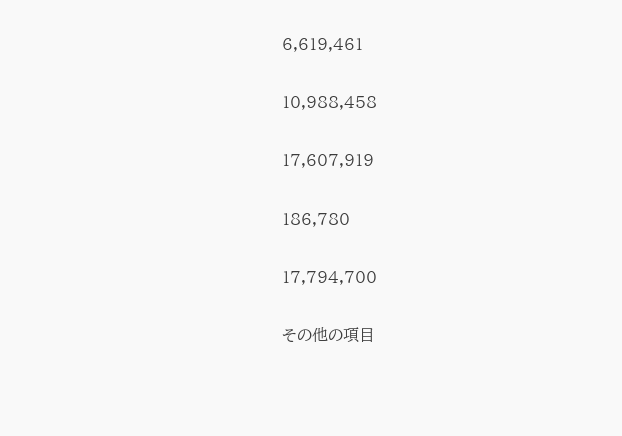6,619,461

10,988,458

17,607,919

186,780

17,794,700

その他の項目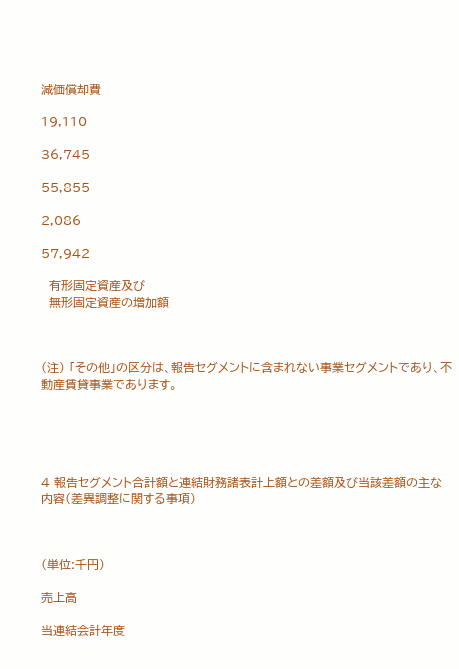減価償却費

19,110

36,745

55,855

2,086

57,942

  有形固定資産及び
  無形固定資産の増加額



(注) 「その他」の区分は、報告セグメントに含まれない事業セグメントであり、不動産賃貸事業であります。





4 報告セグメント合計額と連結財務諸表計上額との差額及び当該差額の主な内容(差異調整に関する事項)



(単位:千円)

売上高

当連結会計年度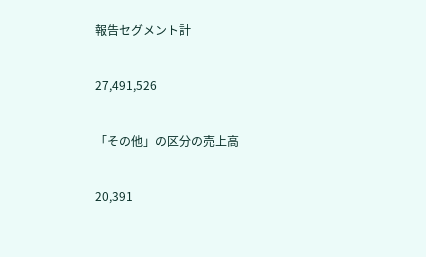報告セグメント計

27,491,526

「その他」の区分の売上高

20,391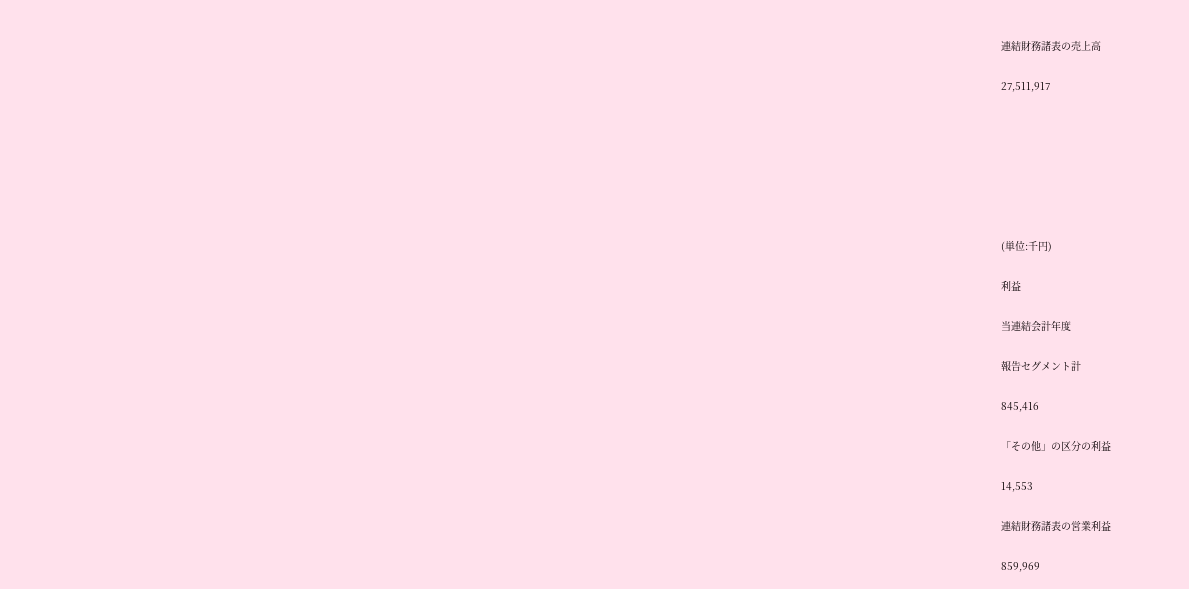連結財務諸表の売上高

27,511,917







(単位:千円)

利益

当連結会計年度

報告セグメント計

845,416

「その他」の区分の利益

14,553

連結財務諸表の営業利益

859,969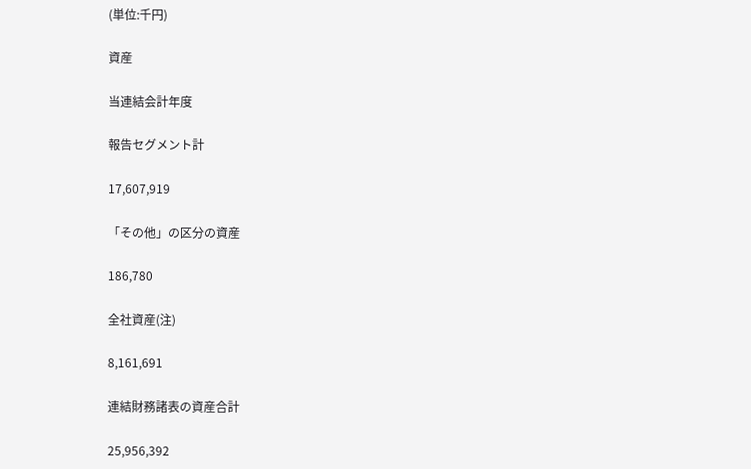(単位:千円)

資産

当連結会計年度

報告セグメント計

17,607,919

「その他」の区分の資産

186,780

全社資産(注)

8,161,691

連結財務諸表の資産合計

25,956,392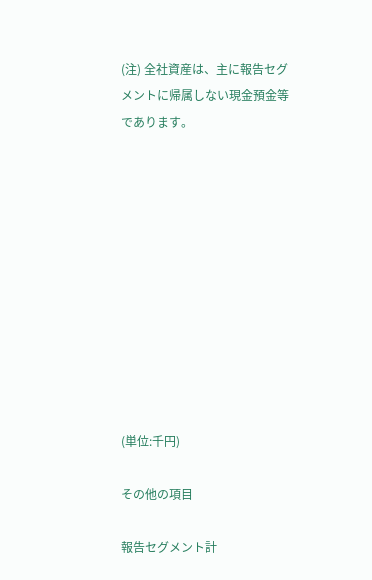(注) 全社資産は、主に報告セグメントに帰属しない現金預金等であります。











(単位:千円)

その他の項目

報告セグメント計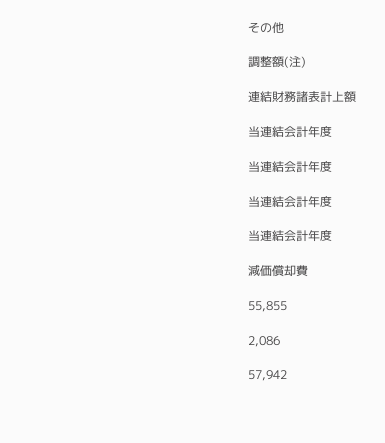その他

調整額(注)

連結財務諸表計上額

当連結会計年度

当連結会計年度

当連結会計年度

当連結会計年度

減価償却費

55,855

2,086

57,942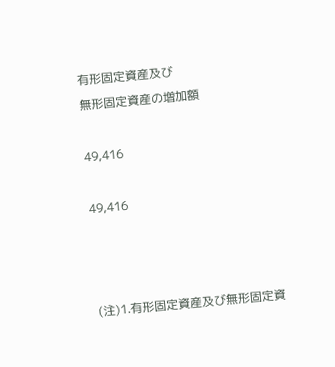有形固定資産及び
無形固定資産の増加額

49,416

49,416



(注)1.有形固定資産及び無形固定資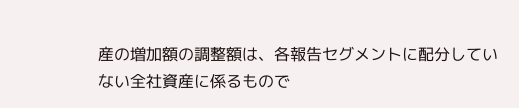産の増加額の調整額は、各報告セグメントに配分していない全社資産に係るもので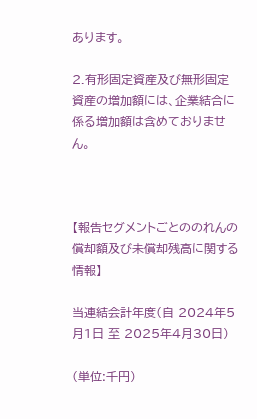あります。

2.有形固定資産及び無形固定資産の増加額には、企業結合に係る増加額は含めておりません。



【報告セグメントごとののれんの償却額及び未償却残高に関する情報】

当連結会計年度(自 2024年5月1日 至 2025年4月30日)

(単位:千円)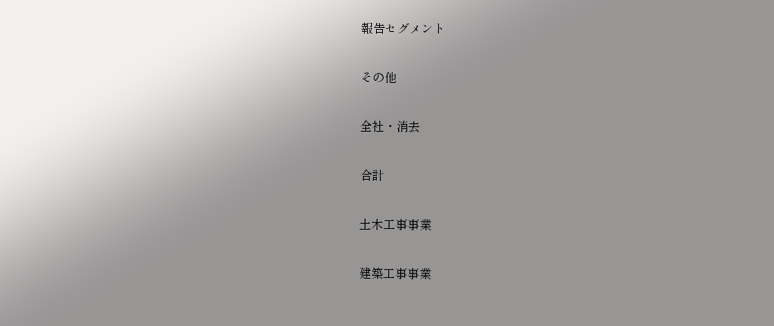報告セグメント

その他

全社・消去

合計

土木工事事業

建築工事事業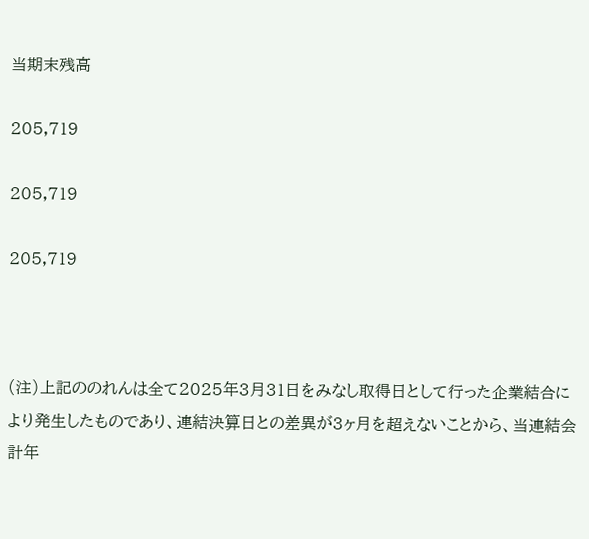当期末残高

205,719

205,719

205,719



(注)上記ののれんは全て2025年3月31日をみなし取得日として行った企業結合により発生したものであり、連結決算日との差異が3ヶ月を超えないことから、当連結会計年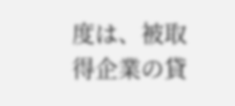度は、被取得企業の貸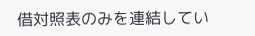借対照表のみを連結してい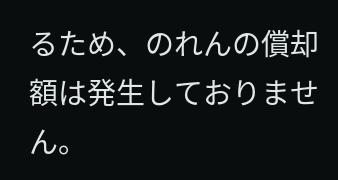るため、のれんの償却額は発生しておりません。